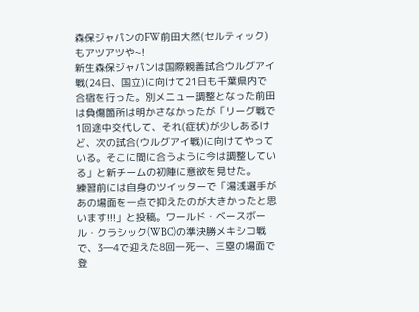森保ジャパンのFW前田大然(セルティック)もアツアツや~!
新生森保ジャパンは国際親善試合ウルグアイ戦(24日、国立)に向けて21日も千葉県内で合宿を行った。別メニュー調整となった前田は負傷箇所は明かさなかったが「リーグ戦で1回途中交代して、それ(症状)が少しあるけど、次の試合(ウルグアイ戦)に向けてやっている。そこに間に合うように今は調整している」と新チームの初陣に意欲を見せた。
練習前には自身のツイッターで「湯浅選手があの場面を一点で抑えたのが大きかったと思います!!!」と投稿。ワールド・ベースボール・クラシック(WBC)の準決勝メキシコ戦で、3―4で迎えた8回一死一、三塁の場面で登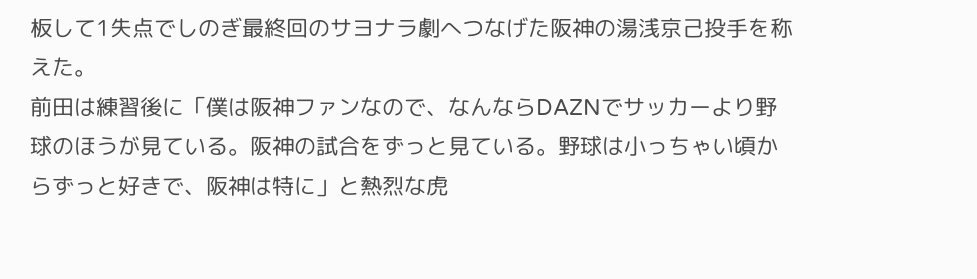板して1失点でしのぎ最終回のサヨナラ劇へつなげた阪神の湯浅京己投手を称えた。
前田は練習後に「僕は阪神ファンなので、なんならDAZNでサッカーより野球のほうが見ている。阪神の試合をずっと見ている。野球は小っちゃい頃からずっと好きで、阪神は特に」と熱烈な虎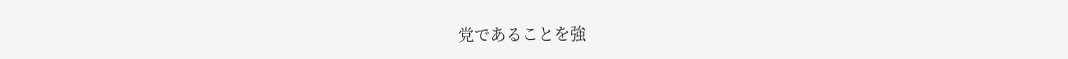党であることを強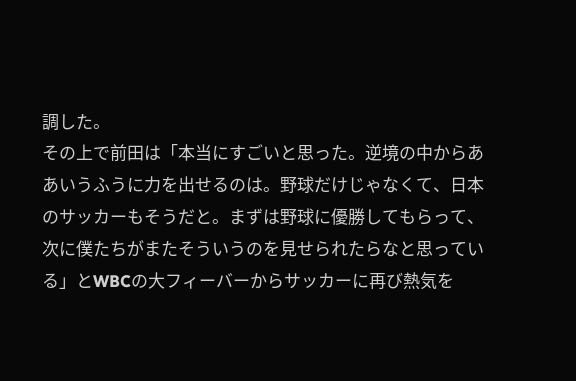調した。
その上で前田は「本当にすごいと思った。逆境の中からああいうふうに力を出せるのは。野球だけじゃなくて、日本のサッカーもそうだと。まずは野球に優勝してもらって、次に僕たちがまたそういうのを見せられたらなと思っている」とWBCの大フィーバーからサッカーに再び熱気を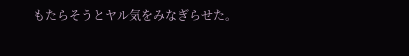もたらそうとヤル気をみなぎらせた。